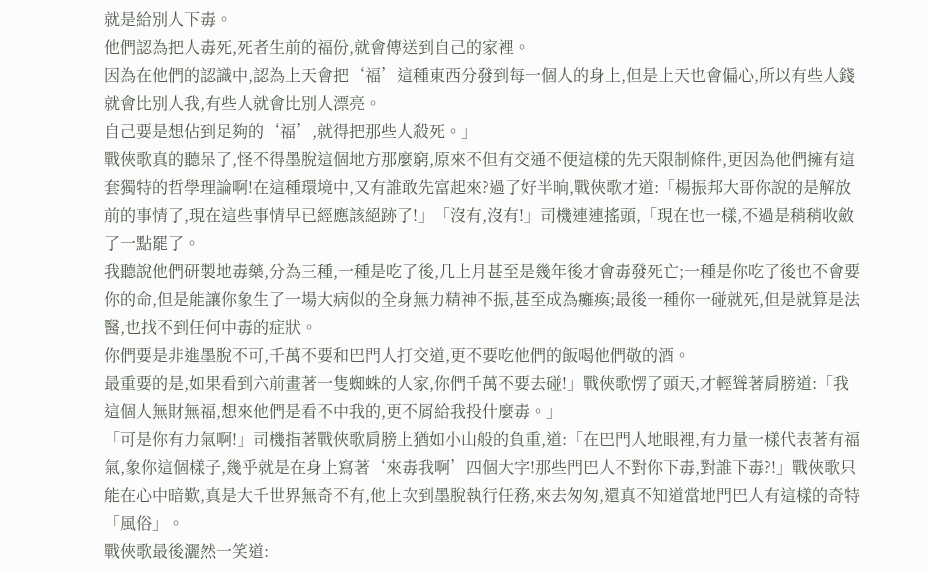就是給別人下毒。
他們認為把人毒死,死者生前的福份,就會傳送到自己的家裡。
因為在他們的認識中,認為上天會把‘福’這種東西分發到每一個人的身上,但是上天也會偏心,所以有些人錢就會比別人我,有些人就會比別人漂亮。
自己要是想佔到足夠的‘福’,就得把那些人殺死。」
戰俠歌真的聽呆了,怪不得墨脫這個地方那麼窮,原來不但有交通不便這樣的先天限制條件,更因為他們擁有這套獨特的哲學理論啊!在這種環境中,又有誰敢先富起來?過了好半晌,戰俠歌才道:「楊振邦大哥你說的是解放前的事情了,現在這些事情早已經應該絕跡了!」「沒有,沒有!」司機連連搖頭,「現在也一樣,不過是稍稍收斂了一點罷了。
我聽說他們研製地毒藥,分為三種,一種是吃了後,几上月甚至是幾年後才會毒發死亡;一種是你吃了後也不會要你的命,但是能讓你象生了一場大病似的全身無力精神不振,甚至成為癱瘓;最後一種你一碰就死,但是就算是法醫,也找不到任何中毒的症狀。
你們要是非進墨脫不可,千萬不要和巴門人打交道,更不要吃他們的飯喝他們敬的酒。
最重要的是,如果看到六前畫著一隻蜘蛛的人家,你們千萬不要去碰!」戰俠歌愣了頭天,才輕聳著肩膀道:「我這個人無財無福,想來他們是看不中我的,更不屑給我投什麼毒。」
「可是你有力氣啊!」司機指著戰俠歌肩膀上猶如小山般的負重,道:「在巴門人地眼裡,有力量一樣代表著有福氣,象你這個樣子,幾乎就是在身上寫著‘來毒我啊’四個大字!那些門巴人不對你下毒,對誰下毒?!」戰俠歌只能在心中暗歎,真是大千世界無奇不有,他上次到墨脫執行任務,來去匆匆,還真不知道當地門巴人有這樣的奇特「風俗」。
戰俠歌最後灑然一笑道: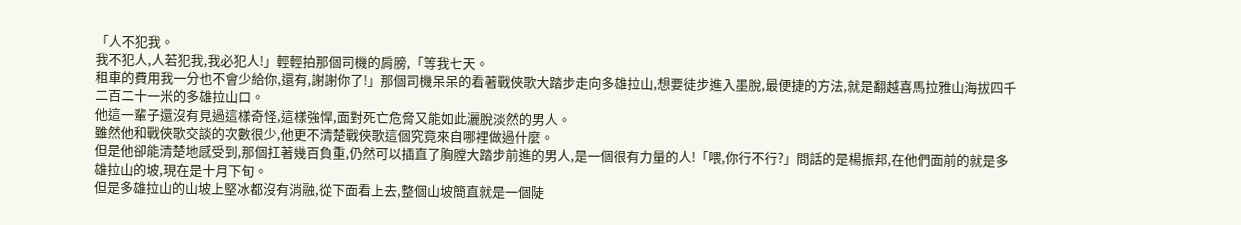「人不犯我。
我不犯人,人若犯我,我必犯人!」輕輕拍那個司機的肩膀,「等我七天。
租車的費用我一分也不會少給你,還有,謝謝你了!」那個司機呆呆的看著戰俠歌大踏步走向多雄拉山,想要徒步進入墨脫,最便捷的方法,就是翻越喜馬拉雅山海拔四千二百二十一米的多雄拉山口。
他這一輩子還沒有見過這樣奇怪,這樣強悍,面對死亡危脅又能如此灑脫淡然的男人。
雖然他和戰俠歌交談的次數很少,他更不清楚戰俠歌這個究竟來自哪裡做過什麼。
但是他卻能清楚地感受到,那個扛著幾百負重,仍然可以插直了胸膛大踏步前進的男人,是一個很有力量的人!「喂,你行不行?」問話的是楊振邦,在他們面前的就是多雄拉山的坡,現在是十月下旬。
但是多雄拉山的山坡上堅冰都沒有消融,從下面看上去,整個山坡簡直就是一個陡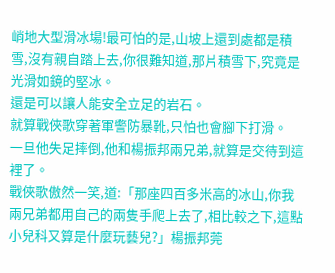峭地大型滑冰場!最可怕的是,山坡上還到處都是積雪,沒有親自踏上去,你很難知道,那片積雪下,究竟是光滑如鏡的堅冰。
還是可以讓人能安全立足的岩石。
就算戰俠歌穿著軍警防暴靴,只怕也會腳下打滑。
一旦他失足摔倒,他和楊振邦兩兄弟,就算是交待到這裡了。
戰俠歌傲然一笑,道:「那座四百多米高的冰山,你我兩兄弟都用自己的兩隻手爬上去了,相比較之下,這點小兒科又算是什麼玩藝兒?」楊振邦莞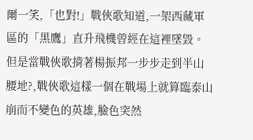爾一笑,「也對!」戰俠歌知道,一架西藏軍區的「黑鷹」直升飛機曾經在這裡墜毀。
但是當戰俠歌揹著楊振邦一步步走到半山腰地?,戰俠歌這樣一個在戰場上就算臨泰山崩而不變色的英雄,臉色突然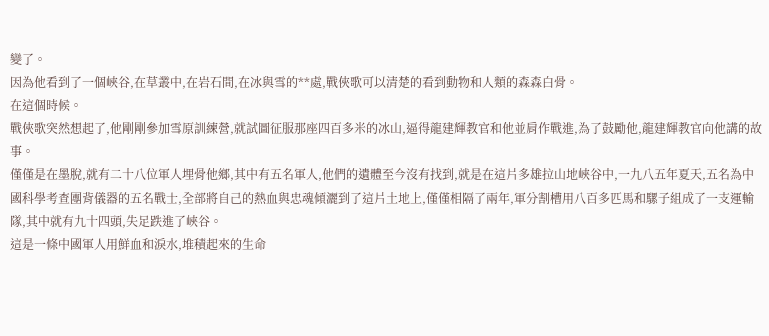變了。
因為他看到了一個峽谷,在草叢中,在岩石間,在冰與雪的**處,戰俠歌可以清楚的看到動物和人類的森森白骨。
在這個時候。
戰俠歌突然想起了,他剛剛參加雪原訓練營,就試圖征服那座四百多米的冰山,逼得龍建輝教官和他並肩作戰進,為了鼓勵他,龍建輝教官向他講的故事。
僅僅是在墨脫,就有二十八位軍人埋骨他鄉,其中有五名軍人,他們的遺體至今沒有找到,就是在這片多雄拉山地峽谷中,一九八五年夏天,五名為中國科學考查團背儀器的五名戰士,全部將自己的熱血與忠魂傾灑到了這片土地上,僅僅相隔了兩年,軍分割槽用八百多匹馬和騾子組成了一支運輸隊,其中就有九十四頭,失足跌進了峽谷。
這是一條中國軍人用鮮血和淚水,堆積起來的生命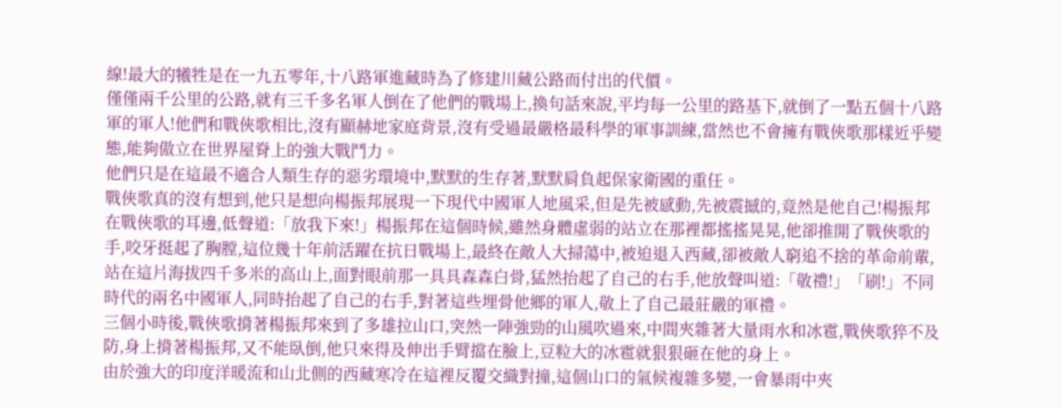線!最大的犧牲是在一九五零年,十八路軍進藏時為了修建川藏公路而付出的代價。
僅僅兩千公里的公路,就有三千多名軍人倒在了他們的戰場上,換句話來說,平均每一公里的路基下,就倒了一點五個十八路軍的軍人!他們和戰俠歌相比,沒有顯赫地家庭背景,沒有受過最嚴格最科學的軍事訓練,當然也不會擁有戰俠歌那樣近乎變態,能夠傲立在世界屋脊上的強大戰鬥力。
他們只是在這最不適合人類生存的惡劣環境中,默默的生存著,默默肩負起保家衛國的重任。
戰俠歌真的沒有想到,他只是想向楊振邦展現一下現代中國軍人地風采,但是先被感動,先被震撼的,竟然是他自己!楊振邦在戰俠歌的耳邊,低聲道:「放我下來!」楊振邦在這個時候,雖然身體虛弱的站立在那裡都搖搖晃晃,他卻推開了戰俠歌的手,咬牙挺起了胸膛,這位幾十年前活躍在抗日戰場上,最終在敵人大掃蕩中,被迫退入西藏,卻被敵人窮追不捨的革命前輩,站在這片海拔四千多米的高山上,面對眼前那一具具森森白骨,猛然抬起了自己的右手,他放聲叫道:「敬禮!」「刷!」不同時代的兩名中國軍人,同時抬起了自己的右手,對著這些埋骨他鄉的軍人,敬上了自己最莊嚴的軍禮。
三個小時後,戰俠歌揹著楊振邦來到了多雄拉山口,突然一陣強勁的山風吹過來,中間夾雜著大量雨水和冰雹,戰俠歌猝不及防,身上揹著楊振邦,又不能臥倒,他只來得及伸出手臂擋在臉上,豆粒大的冰雹就狠狠砸在他的身上。
由於強大的印度洋暖流和山北側的西藏寒冷在這裡反覆交織對撞,這個山口的氣候複雜多變,一會暴雨中夾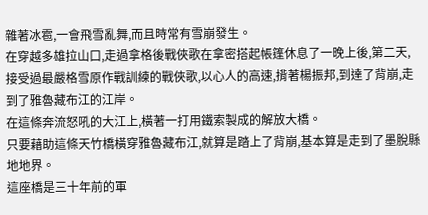雜著冰雹,一會飛雪亂舞,而且時常有雪崩發生。
在穿越多雄拉山口,走過拿格後戰俠歌在拿密搭起帳篷休息了一晚上後,第二天,接受過最嚴格雪原作戰訓練的戰俠歌,以心人的高速,揹著楊振邦,到達了背崩,走到了雅魯藏布江的江岸。
在這條奔流怒吼的大江上,橫著一打用鐵索製成的解放大橋。
只要藉助這條天竹橋橫穿雅魯藏布江,就算是踏上了背崩,基本算是走到了墨脫縣地地界。
這座橋是三十年前的軍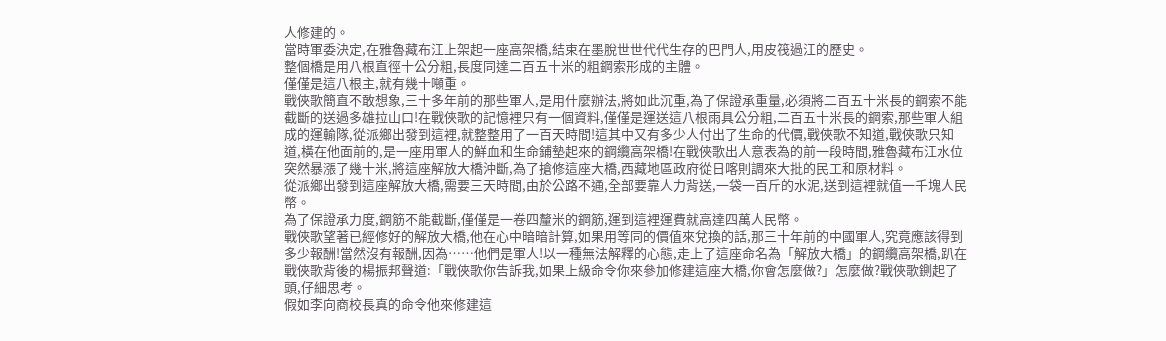人修建的。
當時軍委決定,在雅魯藏布江上架起一座高架橋,結束在墨脫世世代代生存的巴門人,用皮筏過江的歷史。
整個橋是用八根直徑十公分粗,長度同達二百五十米的粗鋼索形成的主體。
僅僅是這八根主,就有幾十噸重。
戰俠歌簡直不敢想象,三十多年前的那些軍人,是用什麼辦法,將如此沉重,為了保證承重量,必須將二百五十米長的鋼索不能截斷的送過多雄拉山口!在戰俠歌的記憶裡只有一個資料,僅僅是運送這八根雨具公分粗,二百五十米長的鋼索,那些軍人組成的運輸隊,從派鄉出發到這裡,就整整用了一百天時間!這其中又有多少人付出了生命的代價,戰俠歌不知道,戰俠歌只知道,橫在他面前的,是一座用軍人的鮮血和生命鋪墊起來的鋼纜高架橋!在戰俠歌出人意表為的前一段時間,雅魯藏布江水位突然暴漲了幾十米,將這座解放大橋沖斷,為了搶修這座大橋,西藏地區政府從日喀則調來大批的民工和原材料。
從派鄉出發到這座解放大橋,需要三天時間,由於公路不通,全部要靠人力背送,一袋一百斤的水泥,送到這裡就值一千塊人民幣。
為了保證承力度,鋼筋不能截斷,僅僅是一卷四釐米的鋼筋,運到這裡運費就高達四萬人民幣。
戰俠歌望著已經修好的解放大橋,他在心中暗暗計算,如果用等同的價值來兌換的話,那三十年前的中國軍人,究竟應該得到多少報酬!當然沒有報酬,因為……他們是軍人!以一種無法解釋的心態,走上了這座命名為「解放大橋」的鋼纜高架橋,趴在戰俠歌背後的楊振邦聲道:「戰俠歌你告訴我,如果上級命令你來參加修建這座大橋,你會怎麼做?」怎麼做?戰俠歌鍘起了頭,仔細思考。
假如李向商校長真的命令他來修建這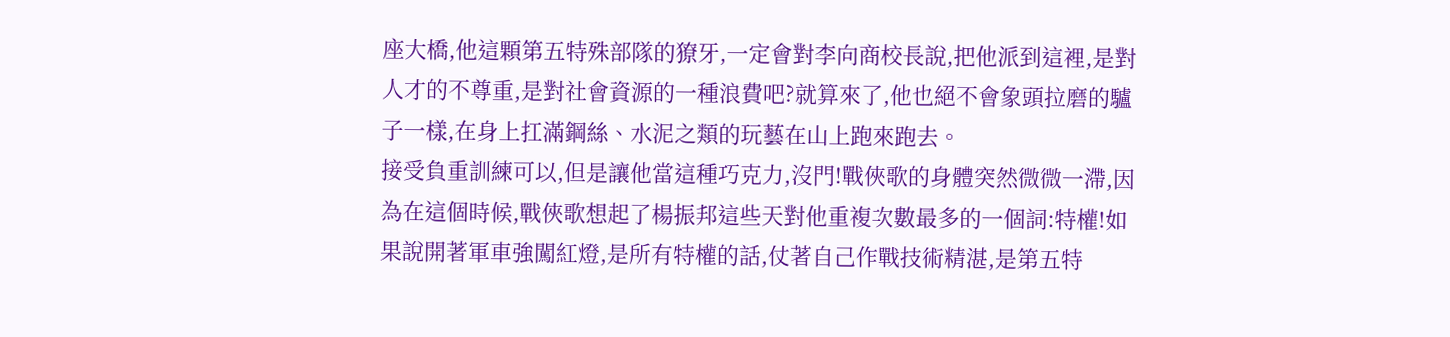座大橋,他這顆第五特殊部隊的獠牙,一定會對李向商校長說,把他派到這裡,是對人才的不尊重,是對社會資源的一種浪費吧?就算來了,他也絕不會象頭拉磨的驢子一樣,在身上扛滿鋼絲、水泥之類的玩藝在山上跑來跑去。
接受負重訓練可以,但是讓他當這種巧克力,沒門!戰俠歌的身體突然微微一滯,因為在這個時候,戰俠歌想起了楊振邦這些天對他重複次數最多的一個詞:特權!如果說開著軍車強闖紅燈,是所有特權的話,仗著自己作戰技術精湛,是第五特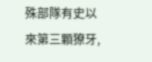殊部隊有史以來第三顆獠牙,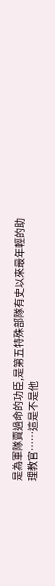是為軍隊賣過命的功臣,是第五特殊部隊有史以來最年輕的助理教官……這是不是他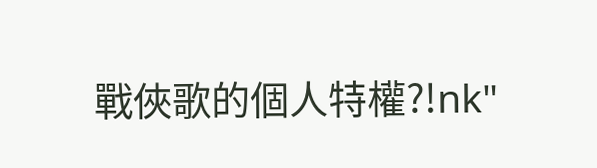戰俠歌的個人特權?!nk"